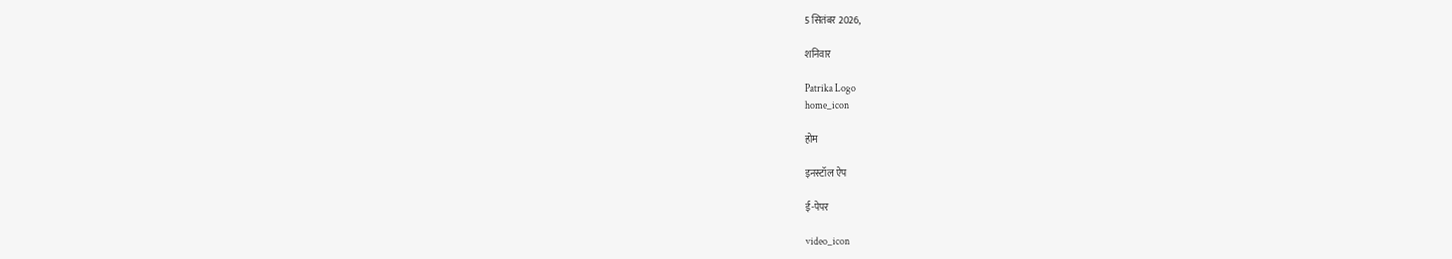5 सितंबर 2026,

शनिवार

Patrika Logo
home_icon

होम

इनस्टॉल ऐप

ई-पेपर

video_icon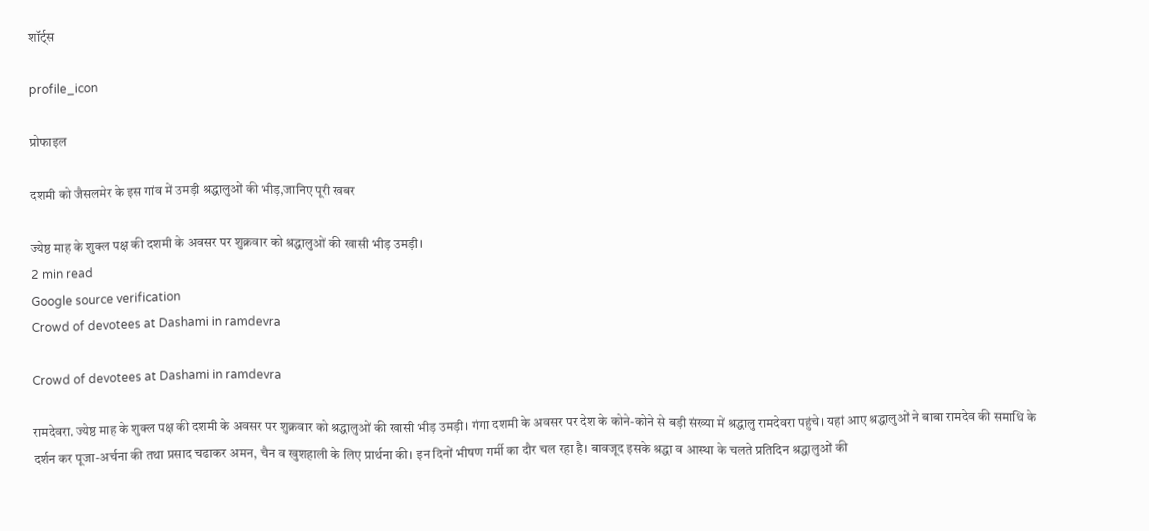शॉर्ट्स

profile_icon

प्रोफाइल

दशमी को जैसलमेर के इस गांव में उमड़ी श्रद्धालुओं की भीड़,जानिए पूरी खबर

ज्येष्ठ माह के शुक्ल पक्ष की दशमी के अवसर पर शुक्रवार को श्रद्धालुओं की खासी भीड़ उमड़ी।
2 min read
Google source verification
Crowd of devotees at Dashami in ramdevra

Crowd of devotees at Dashami in ramdevra

रामदेवरा. ज्येष्ठ माह के शुक्ल पक्ष की दशमी के अवसर पर शुक्रवार को श्रद्धालुओं की खासी भीड़ उमड़ी। गंगा दशमी के अवसर पर देश के कोने-कोने से बड़ी संख्या में श्रद्धालु रामदेवरा पहुंचे। यहां आए श्रद्धालुओं ने बाबा रामदेव की समाधि के दर्शन कर पूजा-अर्चना की तथा प्रसाद चढाकर अमन, चैन व खुशहाली के लिए प्रार्थना की। इन दिनों भीषण गर्मी का दौर चल रहा है। बावजूद इसके श्रद्धा व आस्था के चलते प्रतिदिन श्रद्धालुओं की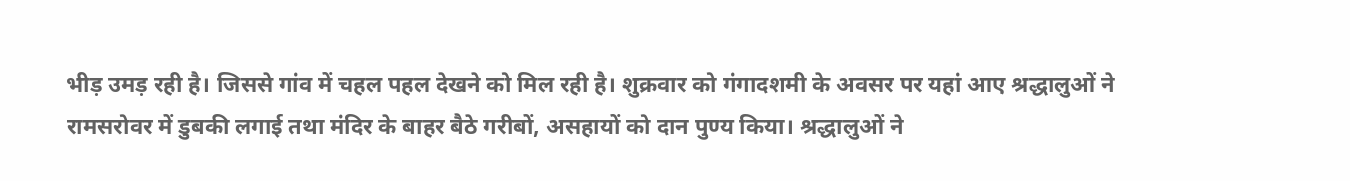भीड़ उमड़ रही है। जिससे गांव में चहल पहल देखने को मिल रही है। शुक्रवार को गंगादशमी के अवसर पर यहां आए श्रद्धालुओं ने रामसरोवर में डुबकी लगाई तथा मंदिर के बाहर बैठे गरीबों, असहायों को दान पुण्य किया। श्रद्धालुओं ने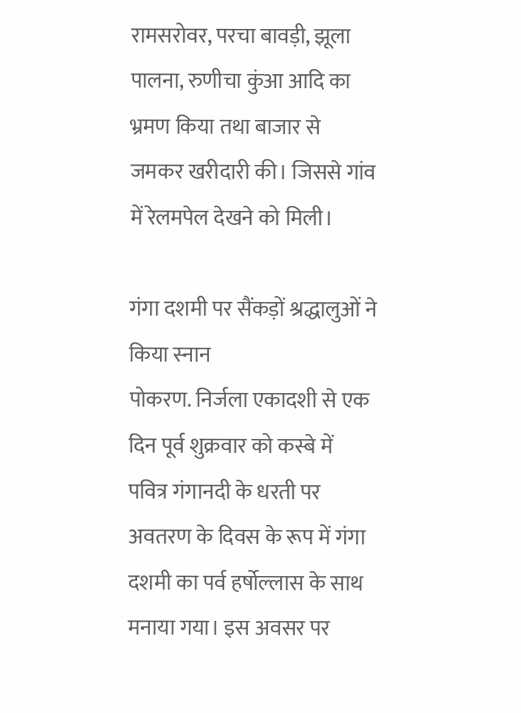रामसरोवर, परचा बावड़ी, झूला पालना, रुणीचा कुंआ आदि का भ्रमण किया तथा बाजार से जमकर खरीदारी की। जिससे गांव में रेलमपेल देखने को मिली।

गंगा दशमी पर सैंकड़ों श्रद्धालुओं ने किया स्नान
पोकरण. निर्जला एकादशी से एक दिन पूर्व शुक्रवार को कस्बे में पवित्र गंगानदी के धरती पर अवतरण के दिवस के रूप में गंगा दशमी का पर्व हर्षोल्लास के साथ मनाया गया। इस अवसर पर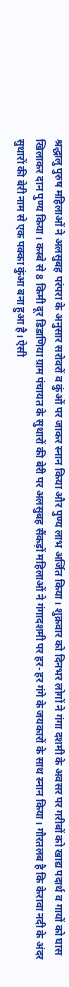श्रद्धालु पुरुष महिलाओं ने अलसुबह परंपरा के अनुसार सरोवरों व कुंओं पर जाकर स्नान किया और पुण्य लाभ अर्जित किया। शुक्रवार को दिनभर लोगों ने गंगा दशमी के अवसर पर गरीबों को खाद्य पदार्थ व गायों को घास खिलाकर दान पुण्य किया। कस्बे से 8 किमी दूर डिडाणिया ग्राम पंचायत के सुथारों की बेरी पर अलसुबह सैंकड़ों महिलाओं ने गंगादशमी पर हर-हर गंगे के जयकारों के साथ स्नान किया। गौरतलब है कि केरावा नदी के अंदर सुथारों की बेरी नाम से एक पक्का कुंआ बना हुआ है। ऐसी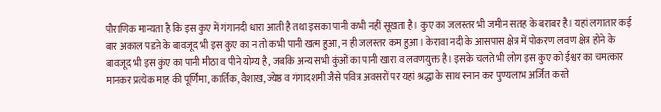पौराणिक मान्यता है कि इस कुए में गंगानदी धारा आती है तथा इसका पानी कभी नहीं सूखता है। कुए का जलस्तर भी जमीन सतह के बराबर है। यहां लगातार कई बार अकाल पडऩे के बावजूद भी इस कुए का न तो कभी पानी खत्म हुआ, न ही जलस्तर कम हुआ। केरावा नदी के आसपास क्षेत्र में पोकरण लवण क्षेत्र होने के बावजूद भी इस कुंए का पानी मीठा व पीने योग्य है, जबकि अन्य सभी कुंओं का पानी खारा व लवणयुक्त है। इसके चलते भी लोग इस कुए को ईश्वर का चमत्कार मानकर प्रत्येक माह की पूर्णिमा, कार्तिक, वैशाख, ज्येष्ठ व गंगादशमी जैसे पवित्र अवसरों पर यहां श्रद्धा के साथ स्नान कर पुण्यलाभ अर्जित करते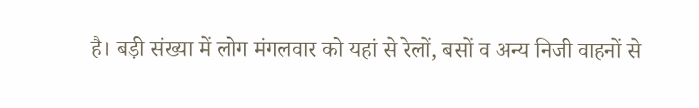है। बड़ी संख्या में लोग मंगलवार को यहां से रेलों, बसों व अन्य निजी वाहनों से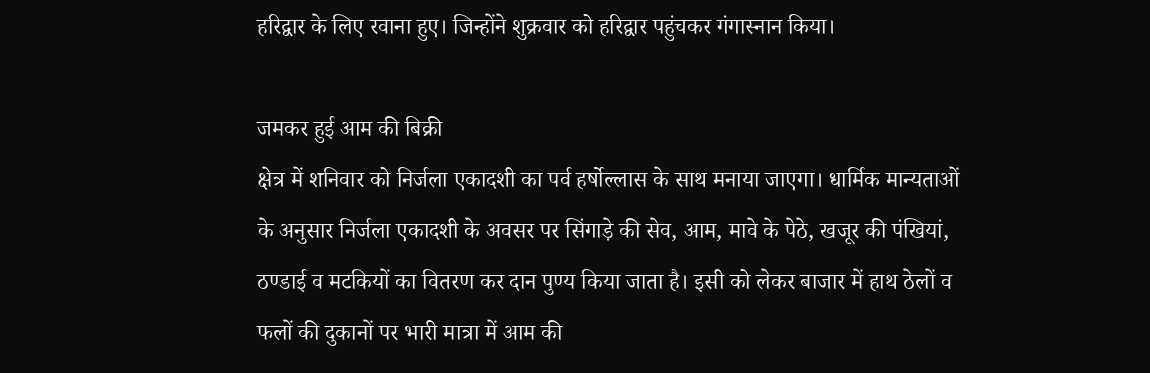हरिद्वार के लिए रवाना हुए। जिन्होंने शुक्रवार को हरिद्वार पहुंचकर गंगास्नान किया।

जमकर हुई आम की बिक्री
क्षेत्र में शनिवार को निर्जला एकादशी का पर्व हर्षोल्लास के साथ मनाया जाएगा। धार्मिक मान्यताओं के अनुसार निर्जला एकादशी के अवसर पर सिंगाड़े की सेव, आम, मावे के पेठे, खजूर की पंखियां, ठण्डाई व मटकियों का वितरण कर दान पुण्य किया जाता है। इसी को लेकर बाजार में हाथ ठेलों व फलों की दुकानों पर भारी मात्रा में आम की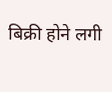बिक्री होने लगी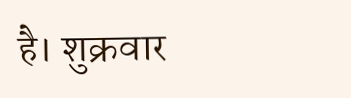है। शुक्रवार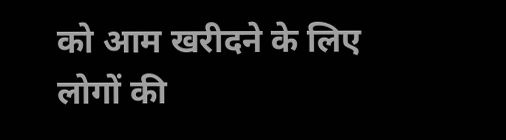को आम खरीदने के लिए लोगों की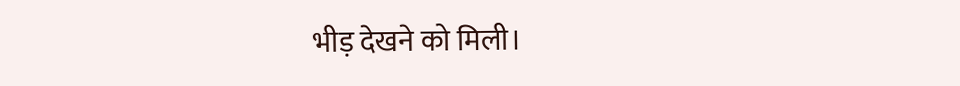भीड़ देखने को मिली।